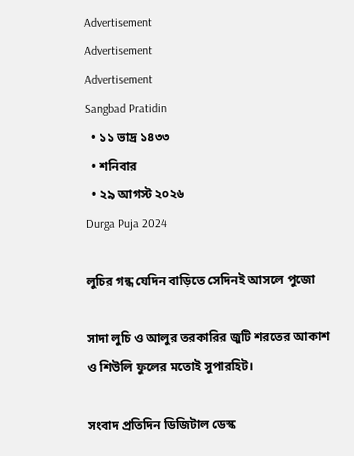Advertisement
Advertisement
Advertisement
Sangbad Pratidin
  • ১১ ভাদ্র ১৪৩৩
  • শনিবার
  • ২৯ আগস্ট ২০২৬
Durga Puja 2024

লুচির গন্ধ যেদিন বাড়িতে সেদিনই আসলে পুজো

সাদা লুচি ও আলুর তরকারির জুটি শরতের আকাশ ও শিউলি ফুলের মতোই সুপারহিট।

সংবাদ প্রতিদিন ডিজিটাল ডেস্ক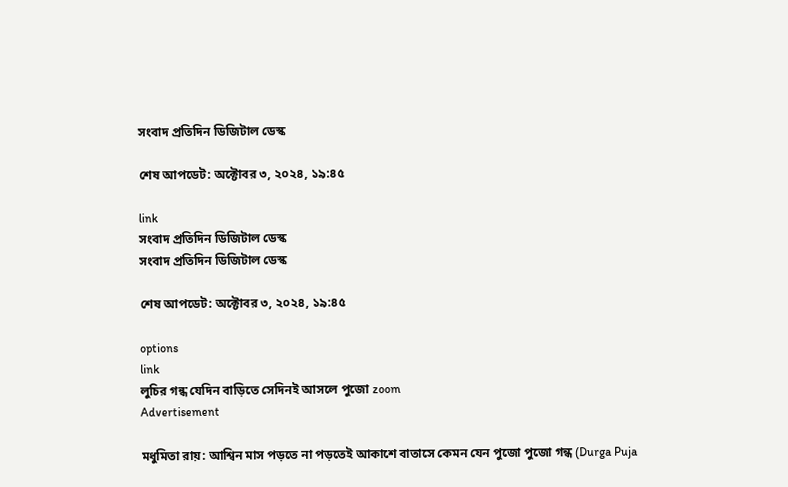সংবাদ প্রতিদিন ডিজিটাল ডেস্ক

শেষ আপডেট: অক্টোবর ৩, ২০২৪, ১৯:৪৫

link
সংবাদ প্রতিদিন ডিজিটাল ডেস্ক
সংবাদ প্রতিদিন ডিজিটাল ডেস্ক

শেষ আপডেট: অক্টোবর ৩, ২০২৪, ১৯:৪৫

options
link
লুচির গন্ধ যেদিন বাড়িতে সেদিনই আসলে পুজো zoom
Advertisement

মধুমিতা রায়: আশ্বিন মাস পড়তে না পড়তেই আকাশে বাতাসে কেমন যেন পুজো পুজো গন্ধ (Durga Puja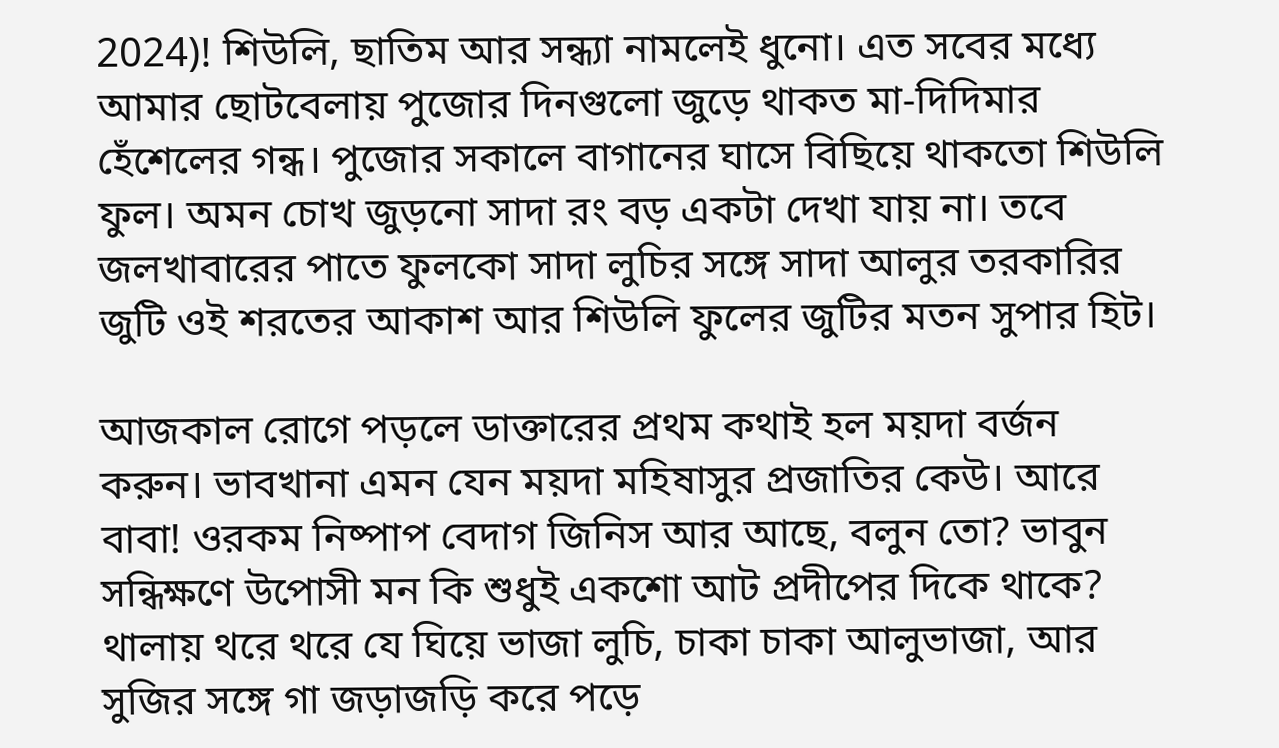2024)! শিউলি, ছাতিম আর সন্ধ্যা নামলেই ধুনো। এত সবের মধ্যে আমার ছোটবেলায় পুজোর দিনগুলো জুড়ে থাকত মা-দিদিমার হেঁশেলের গন্ধ। পুজোর সকালে বাগানের ঘাসে বিছিয়ে থাকতো শিউলি ফুল। অমন চোখ জুড়নো সাদা রং বড় একটা দেখা যায় না। তবে জলখাবারের পাতে ফুলকো সাদা লুচির সঙ্গে সাদা আলুর তরকারির জুটি ওই শরতের আকাশ আর শিউলি ফুলের জুটির মতন সুপার হিট।

আজকাল রোগে পড়লে ডাক্তারের প্রথম কথাই হল ময়দা বর্জন করুন। ভাবখানা এমন যেন ময়দা মহিষাসুর প্রজাতির কেউ। আরে বাবা! ওরকম নিষ্পাপ বেদাগ জিনিস আর আছে, বলুন তো? ভাবুন সন্ধিক্ষণে উপোসী মন কি শুধুই একশো আট প্রদীপের দিকে থাকে? থালায় থরে থরে যে ঘিয়ে ভাজা লুচি, চাকা চাকা আলুভাজা, আর সুজির সঙ্গে গা জড়াজড়ি করে পড়ে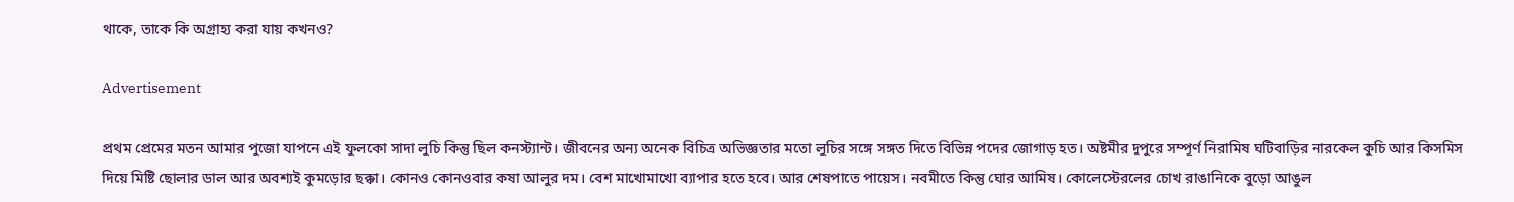থাকে, তাকে কি অগ্রাহ্য করা যায় কখনও?

Advertisement

প্রথম প্রেমের মতন আমার পুজো যাপনে এই ফুলকো সাদা লুচি কিন্তু ছিল কনস্ট্যান্ট। জীবনের অন্য অনেক বিচিত্র অভিজ্ঞতার মতো লুচির সঙ্গে সঙ্গত দিতে বিভিন্ন পদের জোগাড় হত। অষ্টমীর দুপুরে সম্পূর্ণ নিরামিষ ঘটিবাড়ির নারকেল কুচি আর কিসমিস দিয়ে মিষ্টি ছোলার ডাল আর অবশ্যই কুমড়োর ছক্কা। কোনও কোনওবার কষা আলুর দম। বেশ মাখোমাখো ব্যাপার হতে হবে। আর শেষপাতে পায়েস। নবমীতে কিন্তু ঘোর আমিষ। কোলেস্টেরলের চোখ রাঙানিকে বুড়ো আঙুল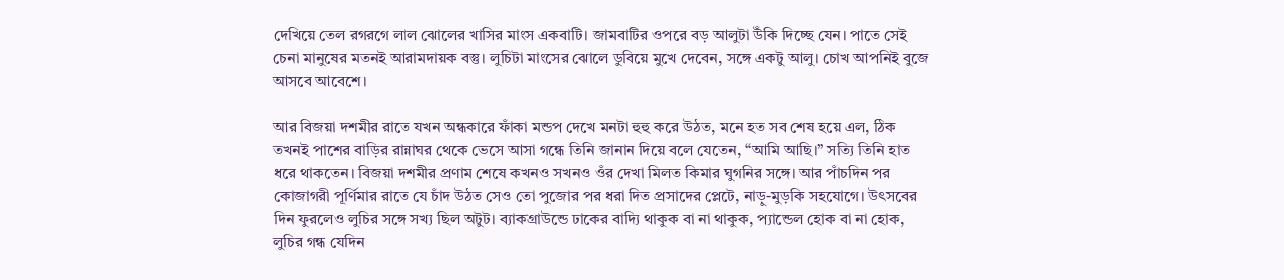দেখিয়ে তেল রগরগে লাল ঝোলের খাসির মাংস একবাটি। জামবাটির ওপরে বড় আলুটা উঁকি দিচ্ছে যেন। পাতে সেই চেনা মানুষের মতনই আরামদায়ক বস্তু। লুচিটা মাংসের ঝোলে ডুবিয়ে মুখে দেবেন, সঙ্গে একটু আলু। চোখ আপনিই বুজে আসবে আবেশে।

আর বিজয়া দশমীর রাতে যখন অন্ধকারে ফাঁকা মন্ডপ দেখে মনটা হুহু করে উঠত, মনে হত সব শেষ হয়ে এল, ঠিক তখনই পাশের বাড়ির রান্নাঘর থেকে ভেসে আসা গন্ধে তিনি জানান দিয়ে বলে যেতেন, “আমি আছি।” সত্যি তিনি হাত ধরে থাকতেন। বিজয়া দশমীর প্রণাম শেষে কখনও সখনও ওঁর দেখা মিলত কিমার ঘুগনির সঙ্গে। আর পাঁচদিন পর কোজাগরী পূর্ণিমার রাতে যে চাঁদ উঠত সেও তো পুজোর পর ধরা দিত প্রসাদের প্লেটে, নাড়ু-মুড়কি সহযোগে। উৎসবের দিন ফুরলেও লুচির সঙ্গে সখ্য ছিল অটুট। ব্যাকগ্রাউন্ডে ঢাকের বাদ্যি থাকুক বা না থাকুক, প্যান্ডেল হোক বা না হোক, লুচির গন্ধ যেদিন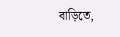বাড়িতে,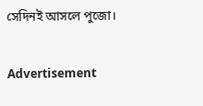সেদিনই আসলে পুজো।

Advertisement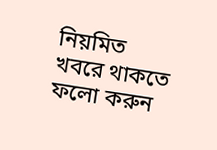নিয়মিত খবরে থাকতে ফলো করুন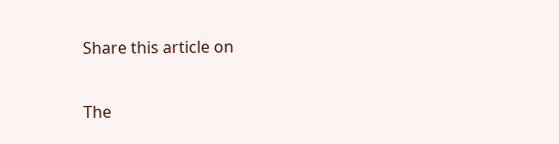Share this article on

The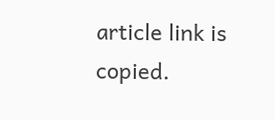article link is copied.